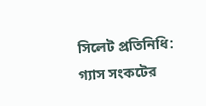সিলেট প্রতিনিধি: গ্যাস সংকটের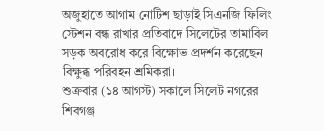অজুহাতে আগাম নোটিশ ছাড়াই সিএনজি ফিলিং স্টেশন বন্ধ রাখার প্রতিবাদে সিলেটের তামাবিল সড়ক অবরোধ করে বিক্ষোভ প্রদর্শন করেছেন বিক্ষুব্ধ পরিবহন শ্রমিকরা।
শুক্রবার (১৪ আগস্ট) সকালে সিলেট নগরের শিবগঞ্জ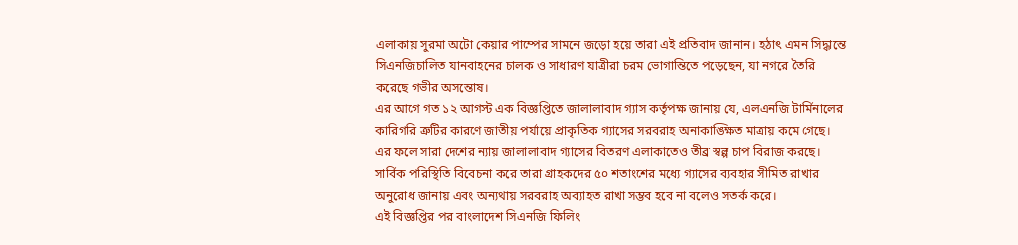এলাকায় সুরমা অটো কেয়ার পাম্পের সামনে জড়ো হয়ে তারা এই প্রতিবাদ জানান। হঠাৎ এমন সিদ্ধান্তে সিএনজিচালিত যানবাহনের চালক ও সাধারণ যাত্রীরা চরম ভোগান্তিতে পড়েছেন, যা নগরে তৈরি করেছে গভীর অসন্তোষ।
এর আগে গত ১২ আগস্ট এক বিজ্ঞপ্তিতে জালালাবাদ গ্যাস কর্তৃপক্ষ জানায় যে, এলএনজি টার্মিনালের কারিগরি ত্রুটির কারণে জাতীয় পর্যায়ে প্রাকৃতিক গ্যাসের সরবরাহ অনাকাঙ্ক্ষিত মাত্রায় কমে গেছে। এর ফলে সারা দেশের ন্যায় জালালাবাদ গ্যাসের বিতরণ এলাকাতেও তীব্র স্বল্প চাপ বিরাজ করছে। সার্বিক পরিস্থিতি বিবেচনা করে তারা গ্রাহকদের ৫০ শতাংশের মধ্যে গ্যাসের ব্যবহার সীমিত রাখার অনুরোধ জানায় এবং অন্যথায় সরবরাহ অব্যাহত রাখা সম্ভব হবে না বলেও সতর্ক করে।
এই বিজ্ঞপ্তির পর বাংলাদেশ সিএনজি ফিলিং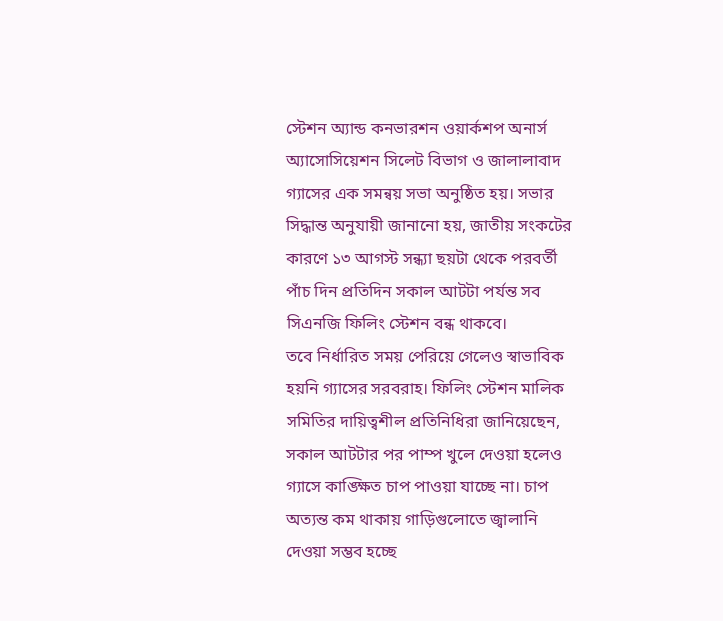স্টেশন অ্যান্ড কনভারশন ওয়ার্কশপ অনার্স অ্যাসোসিয়েশন সিলেট বিভাগ ও জালালাবাদ গ্যাসের এক সমন্বয় সভা অনুষ্ঠিত হয়। সভার সিদ্ধান্ত অনুযায়ী জানানো হয়, জাতীয় সংকটের কারণে ১৩ আগস্ট সন্ধ্যা ছয়টা থেকে পরবর্তী পাঁচ দিন প্রতিদিন সকাল আটটা পর্যন্ত সব সিএনজি ফিলিং স্টেশন বন্ধ থাকবে।
তবে নির্ধারিত সময় পেরিয়ে গেলেও স্বাভাবিক হয়নি গ্যাসের সরবরাহ। ফিলিং স্টেশন মালিক সমিতির দায়িত্বশীল প্রতিনিধিরা জানিয়েছেন, সকাল আটটার পর পাম্প খুলে দেওয়া হলেও গ্যাসে কাঙ্ক্ষিত চাপ পাওয়া যাচ্ছে না। চাপ অত্যন্ত কম থাকায় গাড়িগুলোতে জ্বালানি দেওয়া সম্ভব হচ্ছে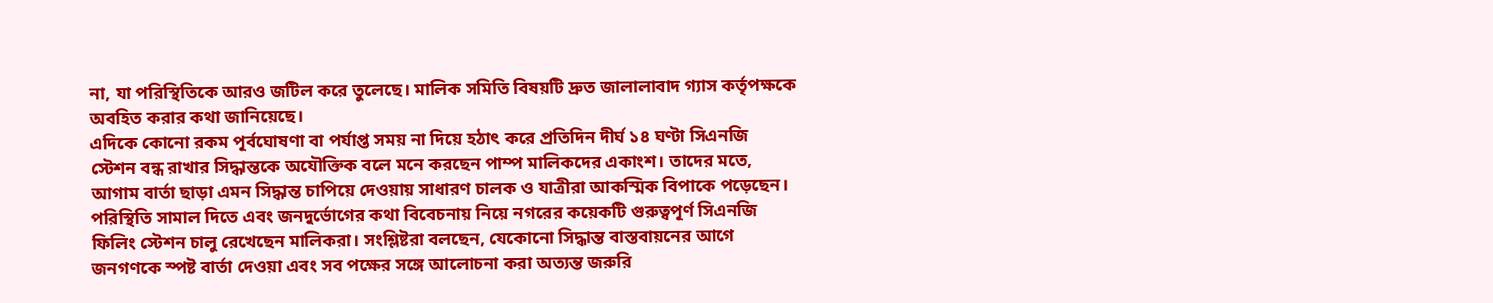না, যা পরিস্থিতিকে আরও জটিল করে তুলেছে। মালিক সমিতি বিষয়টি দ্রুত জালালাবাদ গ্যাস কর্তৃপক্ষকে অবহিত করার কথা জানিয়েছে।
এদিকে কোনো রকম পূর্বঘোষণা বা পর্যাপ্ত সময় না দিয়ে হঠাৎ করে প্রতিদিন দীর্ঘ ১৪ ঘণ্টা সিএনজি স্টেশন বন্ধ রাখার সিদ্ধান্তকে অযৌক্তিক বলে মনে করছেন পাম্প মালিকদের একাংশ। তাদের মতে, আগাম বার্তা ছাড়া এমন সিদ্ধান্ত চাপিয়ে দেওয়ায় সাধারণ চালক ও যাত্রীরা আকস্মিক বিপাকে পড়েছেন।
পরিস্থিতি সামাল দিতে এবং জনদুর্ভোগের কথা বিবেচনায় নিয়ে নগরের কয়েকটি গুরুত্বপূর্ণ সিএনজি ফিলিং স্টেশন চালু রেখেছেন মালিকরা। সংশ্লিষ্টরা বলছেন, যেকোনো সিদ্ধান্ত বাস্তবায়নের আগে জনগণকে স্পষ্ট বার্তা দেওয়া এবং সব পক্ষের সঙ্গে আলোচনা করা অত্যন্ত জরুরি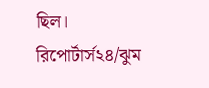ছিল।
রিপোর্টার্স২৪/ঝুম